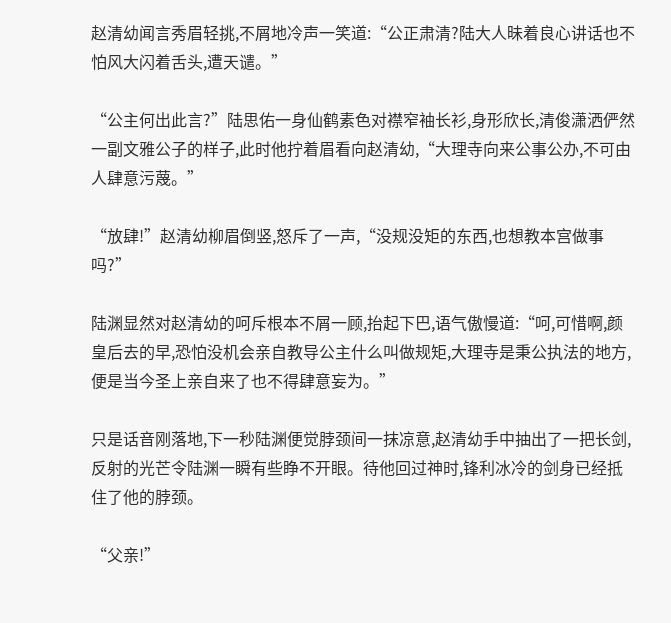赵清幼闻言秀眉轻挑,不屑地冷声一笑道:“公正肃清?陆大人昧着良心讲话也不怕风大闪着舌头,遭天谴。”

“公主何出此言?”陆思佑一身仙鹤素色对襟窄袖长衫,身形欣长,清俊潇洒俨然一副文雅公子的样子,此时他拧着眉看向赵清幼,“大理寺向来公事公办,不可由人肆意污蔑。”

“放肆!”赵清幼柳眉倒竖,怒斥了一声,“没规没矩的东西,也想教本宫做事吗?”

陆渊显然对赵清幼的呵斥根本不屑一顾,抬起下巴,语气傲慢道:“呵,可惜啊,颜皇后去的早,恐怕没机会亲自教导公主什么叫做规矩,大理寺是秉公执法的地方,便是当今圣上亲自来了也不得肆意妄为。”

只是话音刚落地,下一秒陆渊便觉脖颈间一抹凉意,赵清幼手中抽出了一把长剑,反射的光芒令陆渊一瞬有些睁不开眼。待他回过神时,锋利冰冷的剑身已经抵住了他的脖颈。

“父亲!”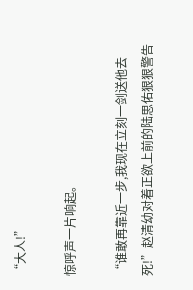“大人!”

惊呼声一片响起。

“谁敢再靠近一步,我现在立刻一剑送他去死!”赵清幼对着正欲上前的陆思佑狠狠警告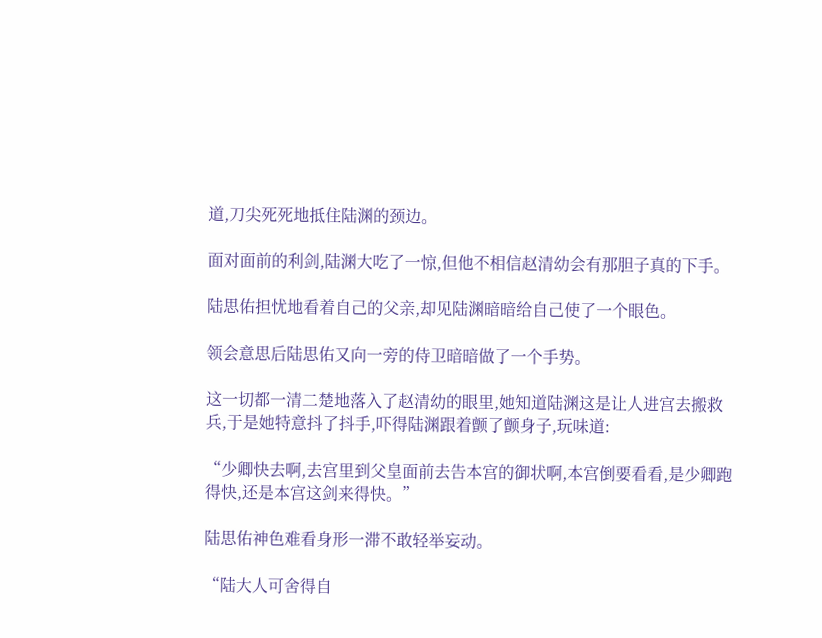道,刀尖死死地抵住陆渊的颈边。

面对面前的利剑,陆渊大吃了一惊,但他不相信赵清幼会有那胆子真的下手。

陆思佑担忧地看着自己的父亲,却见陆渊暗暗给自己使了一个眼色。

领会意思后陆思佑又向一旁的侍卫暗暗做了一个手势。

这一切都一清二楚地落入了赵清幼的眼里,她知道陆渊这是让人进宫去搬救兵,于是她特意抖了抖手,吓得陆渊跟着颤了颤身子,玩味道:

“少卿快去啊,去宫里到父皇面前去告本宫的御状啊,本宫倒要看看,是少卿跑得快,还是本宫这剑来得快。”

陆思佑神色难看身形一滞不敢轻举妄动。

“陆大人可舍得自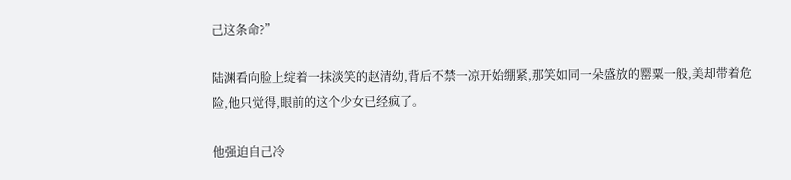己这条命?”

陆渊看向脸上绽着一抹淡笑的赵清幼,背后不禁一凉开始绷紧,那笑如同一朵盛放的罂粟一般,美却带着危险,他只觉得,眼前的这个少女已经疯了。

他强迫自己冷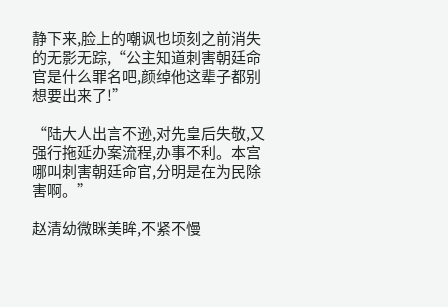静下来,脸上的嘲讽也顷刻之前消失的无影无踪,“公主知道刺害朝廷命官是什么罪名吧,颜绰他这辈子都别想要出来了!”

“陆大人出言不逊,对先皇后失敬,又强行拖延办案流程,办事不利。本宫哪叫刺害朝廷命官,分明是在为民除害啊。”

赵清幼微眯美眸,不紧不慢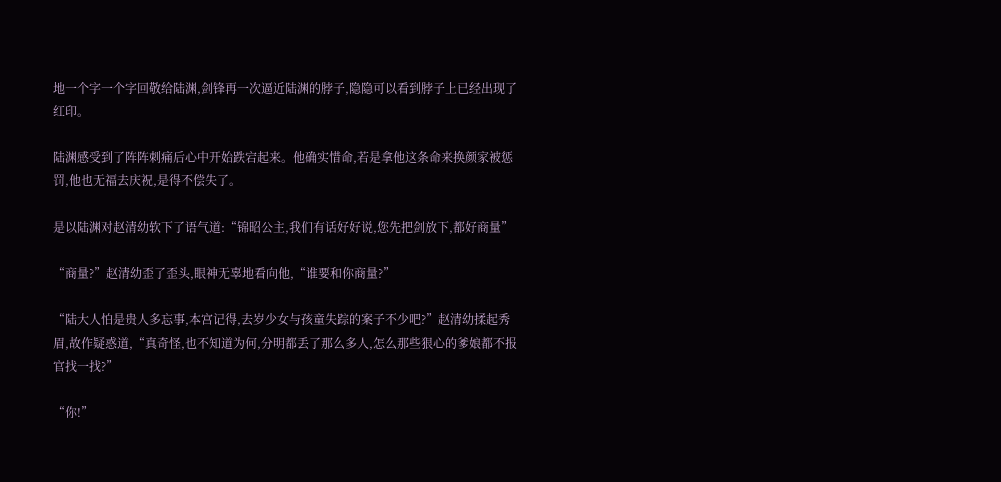地一个字一个字回敬给陆渊,剑锋再一次逼近陆渊的脖子,隐隐可以看到脖子上已经出现了红印。

陆渊感受到了阵阵刺痛后心中开始跌宕起来。他确实惜命,若是拿他这条命来换颜家被惩罚,他也无福去庆祝,是得不偿失了。

是以陆渊对赵清幼软下了语气道:“锦昭公主,我们有话好好说,您先把剑放下,都好商量”

“商量?”赵清幼歪了歪头,眼神无辜地看向他,“谁要和你商量?”

“陆大人怕是贵人多忘事,本宫记得,去岁少女与孩童失踪的案子不少吧?”赵清幼揉起秀眉,故作疑惑道,“真奇怪,也不知道为何,分明都丢了那么多人,怎么那些狠心的爹娘都不报官找一找?”

“你!”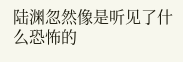陆渊忽然像是听见了什么恐怖的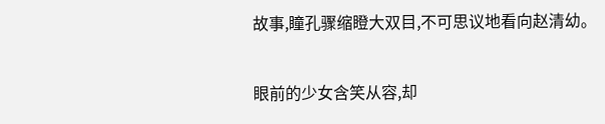故事,瞳孔骤缩瞪大双目,不可思议地看向赵清幼。

眼前的少女含笑从容,却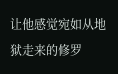让他感觉宛如从地狱走来的修罗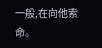一般,在向他索命。